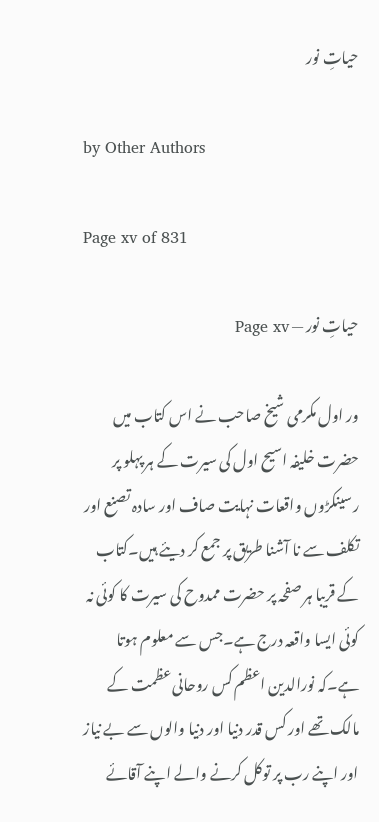حیاتِ نور

by Other Authors

Page xv of 831

حیاتِ نور — Page xv

ور اول مکرمی شیخ صاحب نے اس کتاب میں حضرت خلیفہ اسیح اول کی سیرت کے ہر پہلو پر رسینکڑوں واقعات نہایت صاف اور سادہ تصنع اور تکلف سے نا آشنا طریق پر جمع کر دیئے ہیں۔کتاب کے قریبا ہر صفحہ پر حضرت ممدوح کی سیرت کا کوئی نہ کوئی ایسا واقعہ درج ہے۔جس سے معلوم ہوتا ہے۔کہ نورالدین اعظم کس روحانی عظمت کے مالک تھے اور کس قدر دنیا اور دنیا والوں سے بے نیاز اور اپنے رب پر توکل کرنے والے اپنے آقائے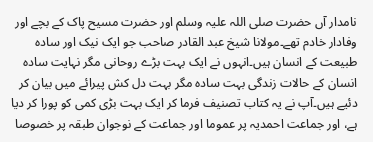نامدار آں حضرت صلی اللہ علیہ وسلم اور حضرت مسیح پاک کے بچے اور وفادار خادم تھے۔مولانا شیخ عبد القادر صاحب جو ایک نیک اور سادہ طبیعت کے انسان ہیں۔انہوں نے ایک بہت بڑے روحانی مگر نہایت سادہ انسان کے حالات زندگی بہت سادہ مگر بہت دل کش پیرائے میں بیان کر دئیے ہیں۔آپ نے یہ کتاب تصنیف فرما کر ایک بہت بڑی کمی کو پورا کر دیا ہے، اور جماعت احمدیہ پر عموما اور جماعت کے نوجوان طبقہ پر خصوصا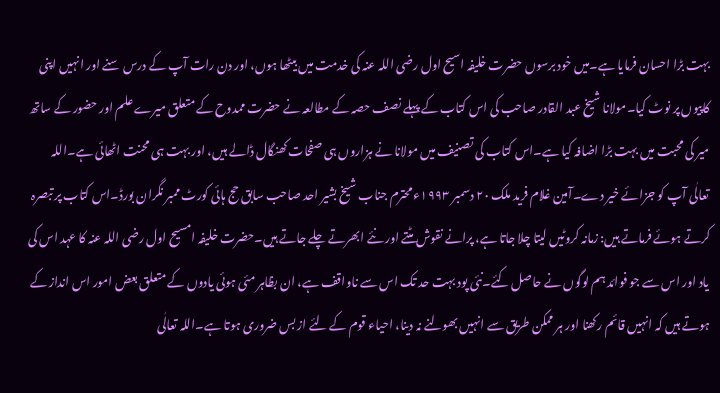بہت بڑا احسان فرمایا ہے۔میں خود برسوں حضرت خلیفہ اسیح اول رضی اللہ عنہ کی خدمت میں بیٹھا ہوں، اور دن رات آپ کے درس سنے اور انہیں اپنی کاپیوں پر نوٹ کیا۔مولانا شیخ عبد القادر صاحب کی اس کتاب کے پہلے نصف حصہ کے مطالعہ نے حضرت ممدوح کے متعلق میرے علم اور حضور کے ساتھ میر کی محبت میں بہت بڑا اضافہ کیا ہے۔اس کتاب کی تصنیف میں مولانا نے ہزاروں ہی صفحات کھنگال ڈالے ہیں، اور بہت ہی محنت اٹھائی ہے۔اللہ تعالٰی آپ کو جزائے خیر دے۔آمین غلام فرید ملک ۲۰ دسمبر ۱۹۹۳ء محترم جناب شیخ بشیر احد صاحب سابق حج ہائی کورٹ ممبر نگران بورڈ۔اس کتاب پر تبصرہ کرتے ہوئے فرماتے ہیں: زمانہ کروٹیں لیتا چلا جاتا ہے، پرانے نقوش مٹتے اور نئے ابھرتے چلے جاتے ہیں۔حضرت خلیفہ امسیح اول رضی اللہ عنہ کا عہد اس کی یاد اور اس سے جو فوائد ہم لوگوں نے حاصل کئے۔نئی پود بہت حد تک اس سے ناواقف ہے، ان بظاہر مئی ہوئی یادوں کے متعلق بعض امور اس انداز کے ہوتے ہیں کہ انہیں قائم رکھنا اور ہر ممکن طریق سے انہیں بھولنے نہ دینا، احیاء قوم کے لئے از بس ضروری ہوتا ہے۔اللہ تعالٰی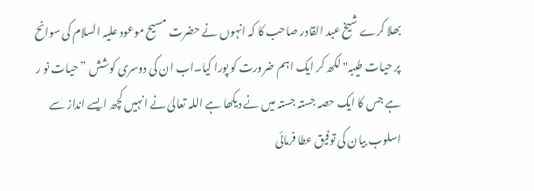بھلا کرے شیخ عبد القادر صاحب کا کہ انہوں نے حضرت مسیح موعود علیہ السلام کی سوانح پر حیات طیبہ" لکھ کر ایک اہم ضرورت کو پورا کیا۔اب ان کی دوسری کوشش ”حیات نو ر ہے جس کا ایک حصہ جستہ جستہ میں نے دیکھا ہے اللہ تعالیٰ نے انہیں کچھ ایسے انداز سے اسلوب بیان کی توفیق عطا فرمائی